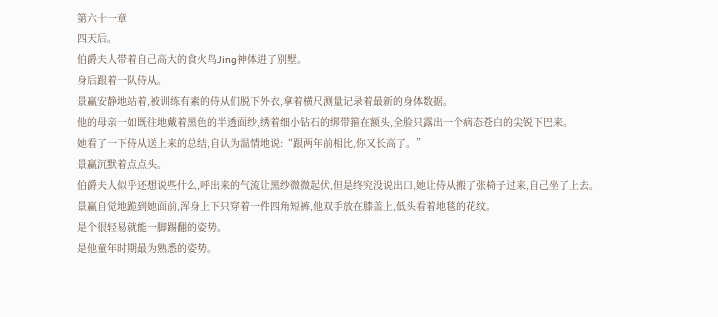第六十一章
四天后。
伯爵夫人带着自己高大的食火鸟Jing神体进了别墅。
身后跟着一队侍从。
景赢安静地站着,被训练有素的侍从们脱下外衣,拿着横尺测量记录着最新的身体数据。
他的母亲一如既往地戴着黑色的半透面纱,绣着细小钻石的绑带箍在额头,全脸只露出一个病态苍白的尖锐下巴来。
她看了一下侍从送上来的总结,自认为温情地说:“跟两年前相比,你又长高了。”
景赢沉默着点点头。
伯爵夫人似乎还想说些什么,呼出来的气流让黑纱微微起伏,但是终究没说出口,她让侍从搬了张椅子过来,自己坐了上去。
景赢自觉地跪到她面前,浑身上下只穿着一件四角短裤,他双手放在膝盖上,低头看着地毯的花纹。
是个很轻易就能一脚踢翻的姿势。
是他童年时期最为熟悉的姿势。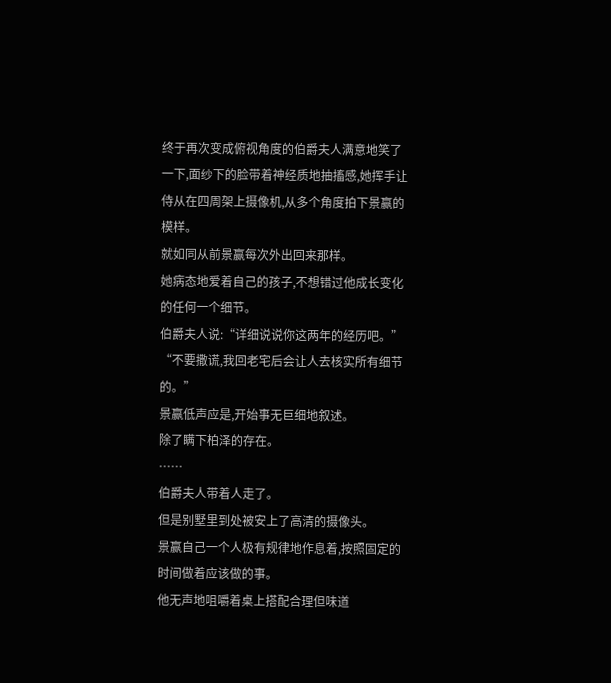终于再次变成俯视角度的伯爵夫人满意地笑了一下,面纱下的脸带着神经质地抽搐感,她挥手让侍从在四周架上摄像机,从多个角度拍下景赢的模样。
就如同从前景赢每次外出回来那样。
她病态地爱着自己的孩子,不想错过他成长变化的任何一个细节。
伯爵夫人说:“详细说说你这两年的经历吧。”
“不要撒谎,我回老宅后会让人去核实所有细节的。”
景赢低声应是,开始事无巨细地叙述。
除了瞒下柏泽的存在。
……
伯爵夫人带着人走了。
但是别墅里到处被安上了高清的摄像头。
景赢自己一个人极有规律地作息着,按照固定的时间做着应该做的事。
他无声地咀嚼着桌上搭配合理但味道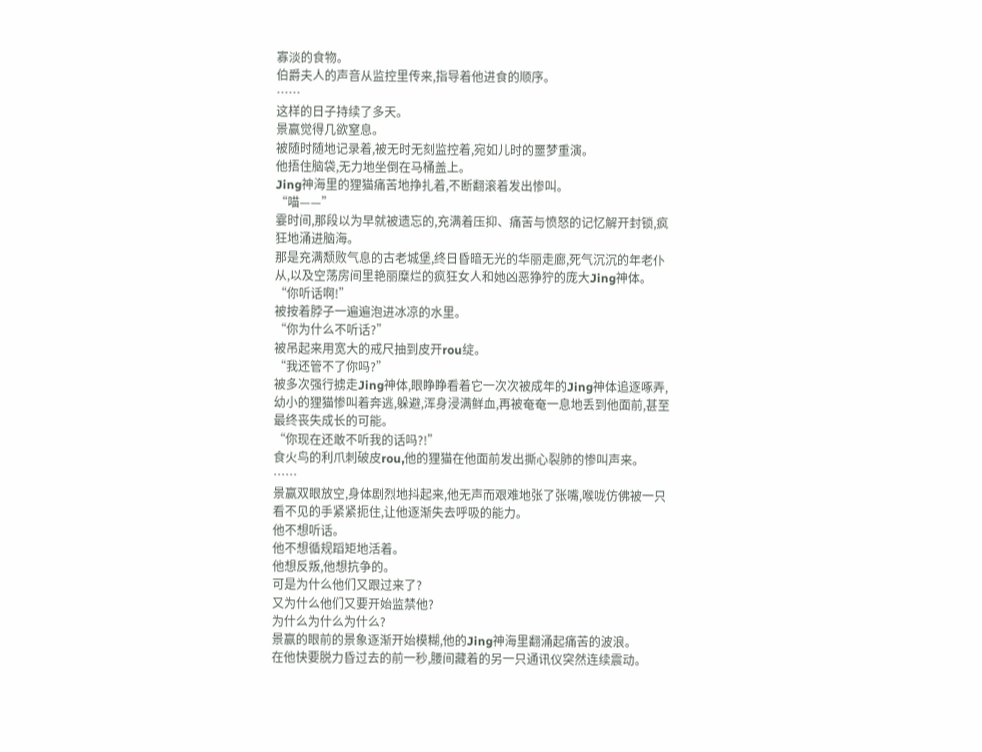寡淡的食物。
伯爵夫人的声音从监控里传来,指导着他进食的顺序。
……
这样的日子持续了多天。
景赢觉得几欲窒息。
被随时随地记录着,被无时无刻监控着,宛如儿时的噩梦重演。
他捂住脑袋,无力地坐倒在马桶盖上。
Jing神海里的狸猫痛苦地挣扎着,不断翻滚着发出惨叫。
“喵——”
霎时间,那段以为早就被遗忘的,充满着压抑、痛苦与愤怒的记忆解开封锁,疯狂地涌进脑海。
那是充满颓败气息的古老城堡,终日昏暗无光的华丽走廊,死气沉沉的年老仆从,以及空荡房间里艳丽糜烂的疯狂女人和她凶恶狰狞的庞大Jing神体。
“你听话啊!”
被按着脖子一遍遍泡进冰凉的水里。
“你为什么不听话?”
被吊起来用宽大的戒尺抽到皮开rou绽。
“我还管不了你吗?”
被多次强行掳走Jing神体,眼睁睁看着它一次次被成年的Jing神体追逐啄弄,幼小的狸猫惨叫着奔逃,躲避,浑身浸满鲜血,再被奄奄一息地丢到他面前,甚至最终丧失成长的可能。
“你现在还敢不听我的话吗?!”
食火鸟的利爪刺破皮rou,他的狸猫在他面前发出撕心裂肺的惨叫声来。
……
景赢双眼放空,身体剧烈地抖起来,他无声而艰难地张了张嘴,喉咙仿佛被一只看不见的手紧紧扼住,让他逐渐失去呼吸的能力。
他不想听话。
他不想循规蹈矩地活着。
他想反叛,他想抗争的。
可是为什么他们又跟过来了?
又为什么他们又要开始监禁他?
为什么为什么为什么?
景赢的眼前的景象逐渐开始模糊,他的Jing神海里翻涌起痛苦的波浪。
在他快要脱力昏过去的前一秒,腰间藏着的另一只通讯仪突然连续震动。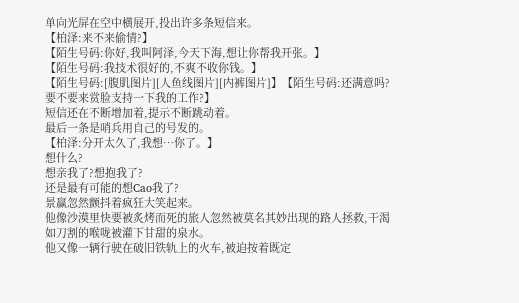单向光屏在空中横展开,投出许多条短信来。
【柏泽:来不来偷情?】
【陌生号码:你好,我叫阿泽,今天下海,想让你帮我开张。】
【陌生号码:我技术很好的,不爽不收你钱。】
【陌生号码:[腹肌图片][人鱼线图片][内裤图片]】【陌生号码:还满意吗?要不要来赏脸支持一下我的工作?】
短信还在不断增加着,提示不断跳动着。
最后一条是哨兵用自己的号发的。
【柏泽:分开太久了,我想…你了。】
想什么?
想亲我了?想抱我了?
还是最有可能的想Cao我了?
景赢忽然颤抖着疯狂大笑起来。
他像沙漠里快要被炙烤而死的旅人忽然被莫名其妙出现的路人拯救,干渴如刀割的喉咙被灌下甘甜的泉水。
他又像一辆行驶在破旧铁轨上的火车,被迫按着既定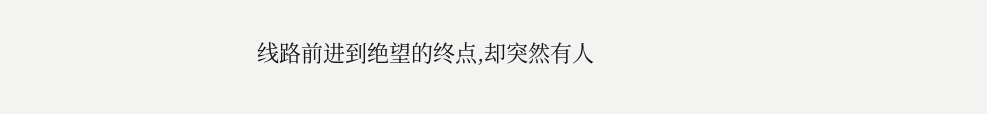线路前进到绝望的终点,却突然有人